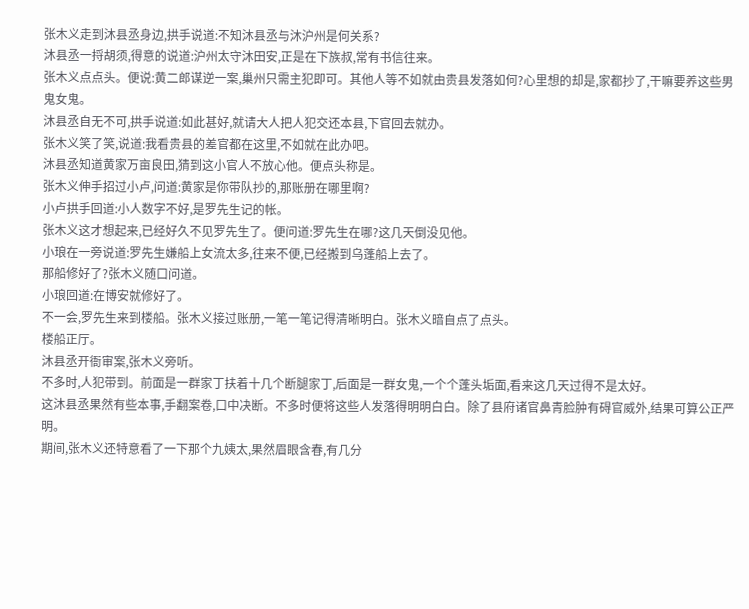张木义走到沐县丞身边,拱手说道:不知沐县丞与沐沪州是何关系?
沐县丞一捋胡须,得意的说道:沪州太守沐田安,正是在下族叔,常有书信往来。
张木义点点头。便说:黄二郎谋逆一案,巢州只需主犯即可。其他人等不如就由贵县发落如何?心里想的却是,家都抄了,干嘛要养这些男鬼女鬼。
沐县丞自无不可,拱手说道:如此甚好,就请大人把人犯交还本县,下官回去就办。
张木义笑了笑,说道:我看贵县的差官都在这里,不如就在此办吧。
沐县丞知道黄家万亩良田,猜到这小官人不放心他。便点头称是。
张木义伸手招过小卢,问道:黄家是你带队抄的,那账册在哪里啊?
小卢拱手回道:小人数字不好,是罗先生记的帐。
张木义这才想起来,已经好久不见罗先生了。便问道:罗先生在哪?这几天倒没见他。
小琅在一旁说道:罗先生嫌船上女流太多,往来不便,已经搬到乌蓬船上去了。
那船修好了?张木义随口问道。
小琅回道:在博安就修好了。
不一会,罗先生来到楼船。张木义接过账册,一笔一笔记得清晰明白。张木义暗自点了点头。
楼船正厅。
沐县丞开衙审案,张木义旁听。
不多时,人犯带到。前面是一群家丁扶着十几个断腿家丁,后面是一群女鬼,一个个蓬头垢面,看来这几天过得不是太好。
这沐县丞果然有些本事,手翻案卷,口中决断。不多时便将这些人发落得明明白白。除了县府诸官鼻青脸肿有碍官威外,结果可算公正严明。
期间,张木义还特意看了一下那个九姨太,果然眉眼含春,有几分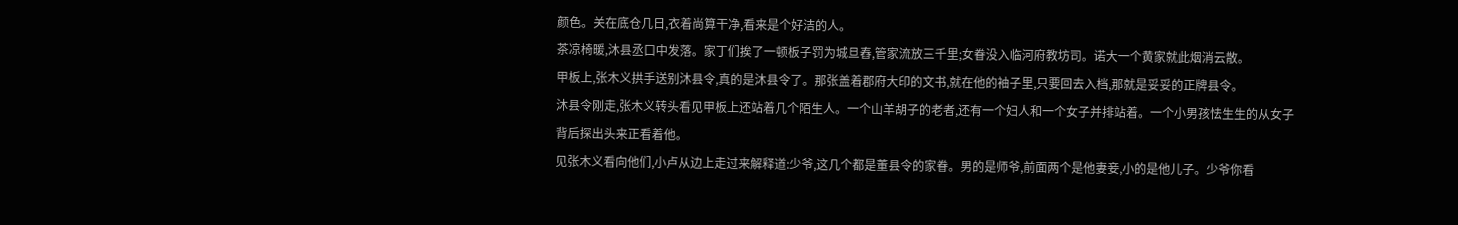颜色。关在底仓几日,衣着尚算干净,看来是个好洁的人。
茶凉椅暖,沐县丞口中发落。家丁们挨了一顿板子罚为城旦舂,管家流放三千里;女眷没入临河府教坊司。诺大一个黄家就此烟消云散。
甲板上,张木义拱手送别沐县令,真的是沐县令了。那张盖着郡府大印的文书,就在他的袖子里,只要回去入档,那就是妥妥的正牌县令。
沐县令刚走,张木义转头看见甲板上还站着几个陌生人。一个山羊胡子的老者,还有一个妇人和一个女子并排站着。一个小男孩怯生生的从女子背后探出头来正看着他。
见张木义看向他们,小卢从边上走过来解释道:少爷,这几个都是董县令的家眷。男的是师爷,前面两个是他妻妾,小的是他儿子。少爷你看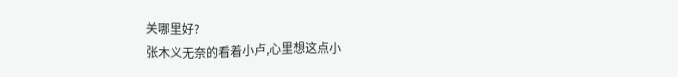关哪里好?
张木义无奈的看着小卢,心里想这点小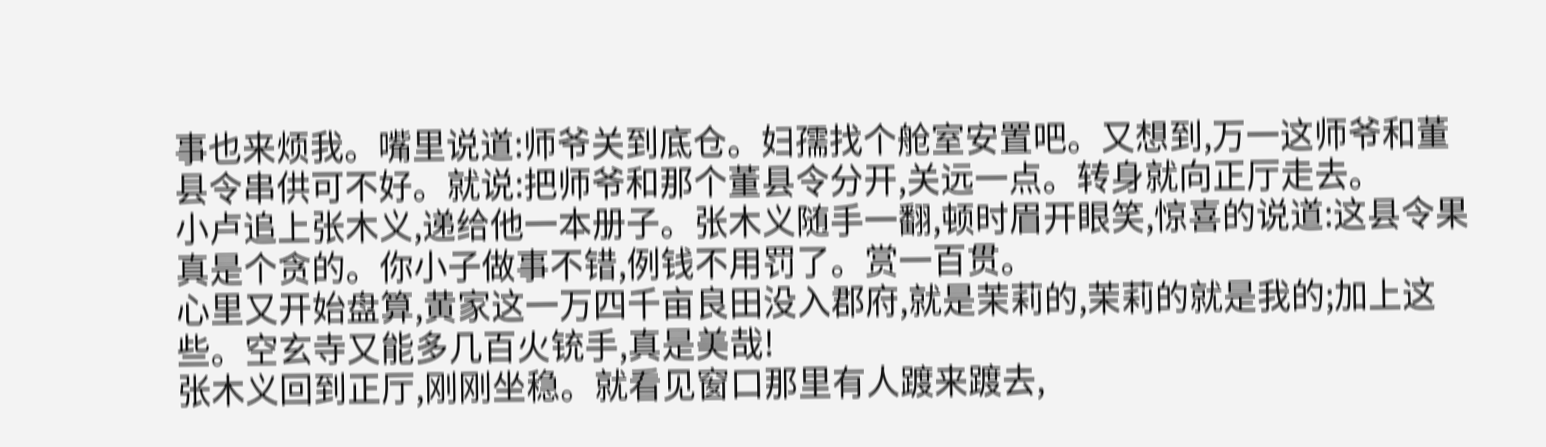事也来烦我。嘴里说道:师爷关到底仓。妇孺找个舱室安置吧。又想到,万一这师爷和董县令串供可不好。就说:把师爷和那个董县令分开,关远一点。转身就向正厅走去。
小卢追上张木义,递给他一本册子。张木义随手一翻,顿时眉开眼笑,惊喜的说道:这县令果真是个贪的。你小子做事不错,例钱不用罚了。赏一百贯。
心里又开始盘算,黄家这一万四千亩良田没入郡府,就是茉莉的,茉莉的就是我的;加上这些。空玄寺又能多几百火铳手,真是美哉!
张木义回到正厅,刚刚坐稳。就看见窗口那里有人踱来踱去,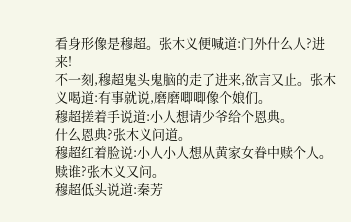看身形像是穆超。张木义便喊道:门外什么人?进来!
不一刻,穆超鬼头鬼脑的走了进来,欲言又止。张木义喝道:有事就说,磨磨唧唧像个娘们。
穆超搓着手说道:小人想请少爷给个恩典。
什么恩典?张木义问道。
穆超红着脸说:小人小人想从黄家女眷中赎个人。
赎谁?张木义又问。
穆超低头说道:秦芳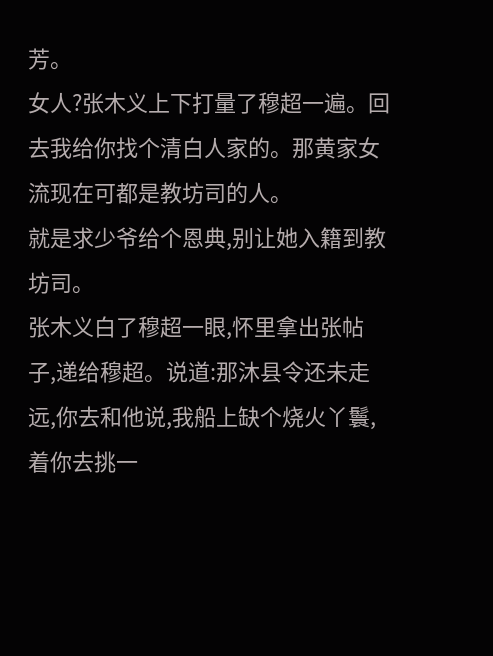芳。
女人?张木义上下打量了穆超一遍。回去我给你找个清白人家的。那黄家女流现在可都是教坊司的人。
就是求少爷给个恩典,别让她入籍到教坊司。
张木义白了穆超一眼,怀里拿出张帖子,递给穆超。说道:那沐县令还未走远,你去和他说,我船上缺个烧火丫鬟,着你去挑一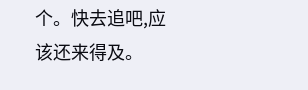个。快去追吧,应该还来得及。